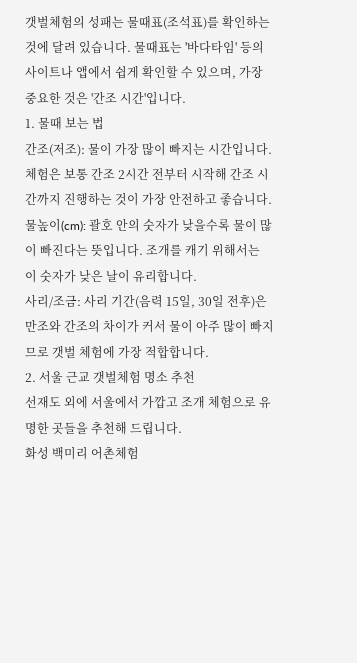갯벌체험의 성패는 물때표(조석표)를 확인하는 것에 달려 있습니다. 물때표는 '바다타임' 등의 사이트나 앱에서 쉽게 확인할 수 있으며, 가장 중요한 것은 '간조 시간'입니다.
1. 물때 보는 법
간조(저조): 물이 가장 많이 빠지는 시간입니다. 체험은 보통 간조 2시간 전부터 시작해 간조 시간까지 진행하는 것이 가장 안전하고 좋습니다.
물높이(cm): 괄호 안의 숫자가 낮을수록 물이 많이 빠진다는 뜻입니다. 조개를 캐기 위해서는 이 숫자가 낮은 날이 유리합니다.
사리/조금: 사리 기간(음력 15일, 30일 전후)은 만조와 간조의 차이가 커서 물이 아주 많이 빠지므로 갯벌 체험에 가장 적합합니다.
2. 서울 근교 갯벌체험 명소 추천
선재도 외에 서울에서 가깝고 조개 체험으로 유명한 곳들을 추천해 드립니다.
화성 백미리 어촌체험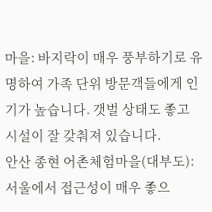마을: 바지락이 매우 풍부하기로 유명하여 가족 단위 방문객들에게 인기가 높습니다. 갯벌 상태도 좋고 시설이 잘 갖춰져 있습니다.
안산 종현 어촌체험마을(대부도): 서울에서 접근성이 매우 좋으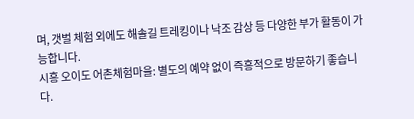며, 갯벌 체험 외에도 해솔길 트레킹이나 낙조 감상 등 다양한 부가 활동이 가능합니다.
시흥 오이도 어촌체험마을: 별도의 예약 없이 즉흥적으로 방문하기 좋습니다.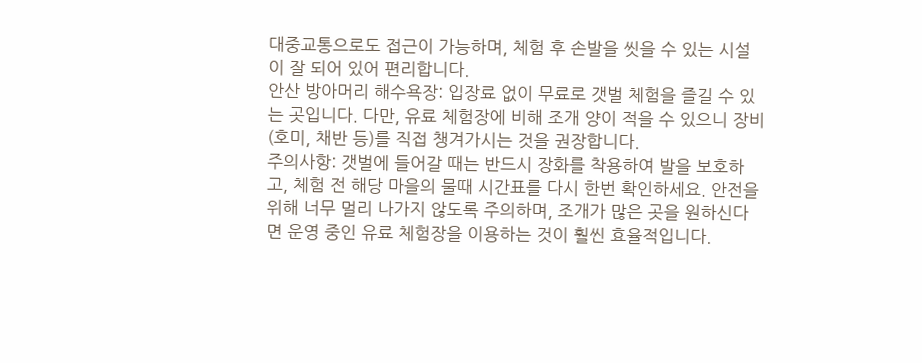대중교통으로도 접근이 가능하며, 체험 후 손발을 씻을 수 있는 시설이 잘 되어 있어 편리합니다.
안산 방아머리 해수욕장: 입장료 없이 무료로 갯벌 체험을 즐길 수 있는 곳입니다. 다만, 유료 체험장에 비해 조개 양이 적을 수 있으니 장비(호미, 채반 등)를 직접 챙겨가시는 것을 권장합니다.
주의사항: 갯벌에 들어갈 때는 반드시 장화를 착용하여 발을 보호하고, 체험 전 해당 마을의 물때 시간표를 다시 한번 확인하세요. 안전을 위해 너무 멀리 나가지 않도록 주의하며, 조개가 많은 곳을 원하신다면 운영 중인 유료 체험장을 이용하는 것이 훨씬 효율적입니다.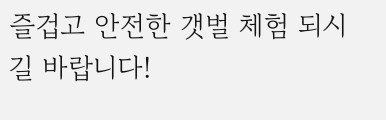즐겁고 안전한 갯벌 체험 되시길 바랍니다!